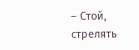– Стой, стрелять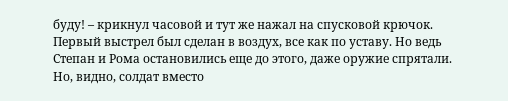буду! – крикнул часовой и тут же нажал на спусковой крючок.
Первый выстрел был сделан в воздух, все как по уставу. Но ведь Степан и Рома остановились еще до этого, даже оружие спрятали. Но, видно, солдат вместо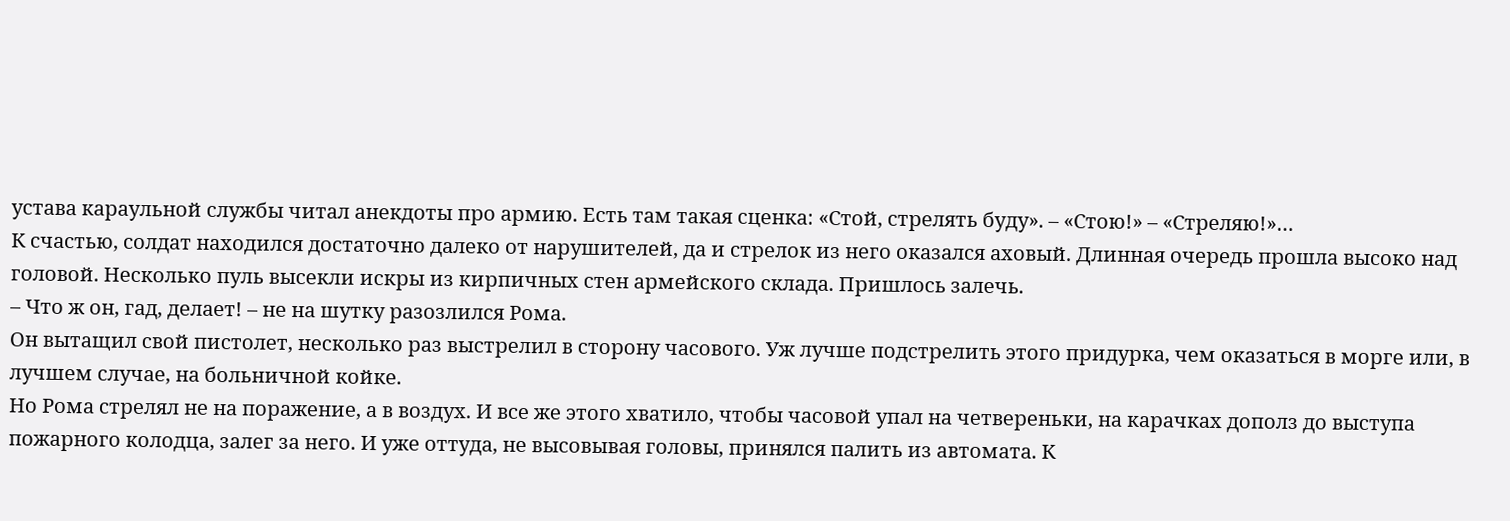устава караульной службы читал анекдоты про армию. Есть там такая сценка: «Стой, стрелять буду». – «Стою!» – «Стреляю!»…
К счастью, солдат находился достаточно далеко от нарушителей, да и стрелок из него оказался аховый. Длинная очередь прошла высоко над головой. Несколько пуль высекли искры из кирпичных стен армейского склада. Пришлось залечь.
– Что ж он, гад, делает! – не на шутку разозлился Рома.
Он вытащил свой пистолет, несколько раз выстрелил в сторону часового. Уж лучше подстрелить этого придурка, чем оказаться в морге или, в лучшем случае, на больничной койке.
Но Рома стрелял не на поражение, а в воздух. И все же этого хватило, чтобы часовой упал на четвереньки, на карачках дополз до выступа пожарного колодца, залег за него. И уже оттуда, не высовывая головы, принялся палить из автомата. К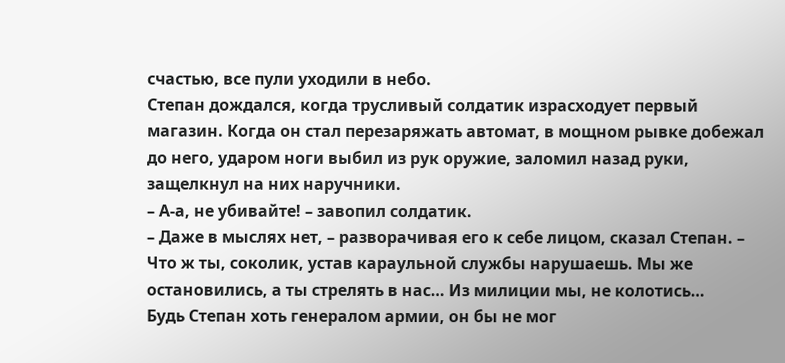счастью, все пули уходили в небо.
Степан дождался, когда трусливый солдатик израсходует первый магазин. Когда он стал перезаряжать автомат, в мощном рывке добежал до него, ударом ноги выбил из рук оружие, заломил назад руки, защелкнул на них наручники.
– А-а, не убивайте! – завопил солдатик.
– Даже в мыслях нет, – разворачивая его к себе лицом, сказал Степан. – Что ж ты, соколик, устав караульной службы нарушаешь. Мы же остановились, а ты стрелять в нас… Из милиции мы, не колотись…
Будь Степан хоть генералом армии, он бы не мог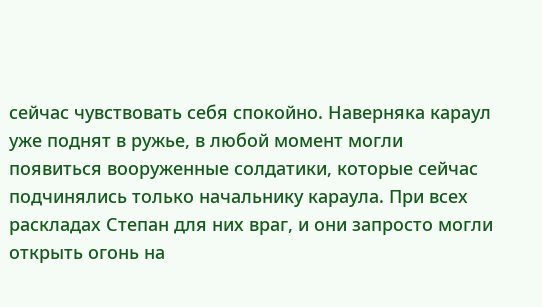сейчас чувствовать себя спокойно. Наверняка караул уже поднят в ружье, в любой момент могли появиться вооруженные солдатики, которые сейчас подчинялись только начальнику караула. При всех раскладах Степан для них враг, и они запросто могли открыть огонь на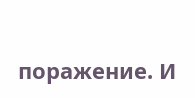поражение. И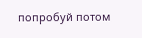попробуй потом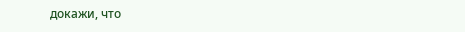докажи, что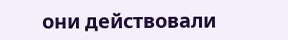они действовали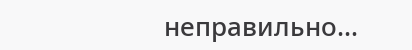неправильно…